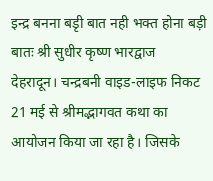इन्द्र बनना बडृी बात नही भक्त होना बड़ी बातः श्री सुधीर कृष्ण भारद्वाज
देहरादून। चन्द्रबनी वाइड-लाइफ निकट 21 मई से श्रीमद्भागवत कथा का आयोजन किया जा रहा है। जिसके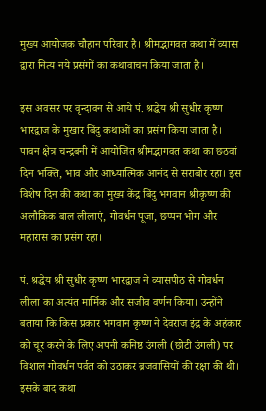मुख्य आयोजक चौहान परिवार है। श्रीमद्भागवत कथा में व्यास द्वारा नित्य नये प्रसंगों का कथावाचन किया जाता है।

इस अवसर पर वृन्दावन से आये पं. श्रद्धेय श्री सुधीर कृष्ण भारद्वाज के मुखार बिंदु कथाओं का प्रसंग किया जाता है। पावन क्षेत्र चन्द्रबनी में आयोजित श्रीमद्भागवत कथा का छठवां दिन भक्ति, भाव और आध्यात्मिक आनंद से सराबोर रहा। इस विशेष दिन की कथा का मुख्य केंद्र बिंदु भगवान श्रीकृष्ण की अलौकिक बाल लीलाएं, गोवर्धन पूजा, छप्पन भोग और महारास का प्रसंग रहा।

पं. श्रद्धेय श्री सुधीर कृष्ण भारद्वाज ने व्यासपीठ से गोवर्धन लीला का अत्यंत मार्मिक और सजीव वर्णन किया। उन्होंने बताया कि किस प्रकार भगवान कृष्ण ने देवराज इंद्र के अहंकार को चूर करने के लिए अपनी कनिष्ठ उंगली (छोटी उंगली) पर विशाल गोवर्धन पर्वत को उठाकर ब्रजवासियों की रक्षा की थी। इसके बाद कथा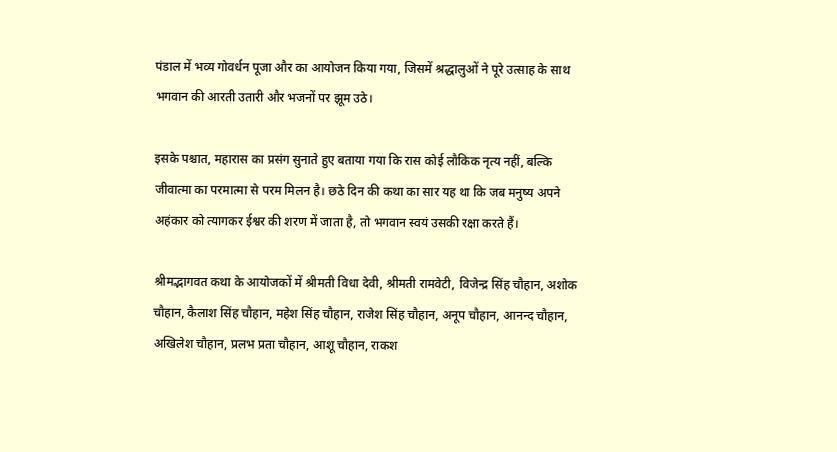पंडाल में भव्य गोवर्धन पूजा और का आयोजन किया गया, जिसमें श्रद्धालुओं ने पूरे उत्साह के साथ भगवान की आरती उतारी और भजनों पर झूम उठे।

इसके पश्चात, महारास का प्रसंग सुनाते हुए बताया गया कि रास कोई लौकिक नृत्य नहीं, बल्कि जीवात्मा का परमात्मा से परम मिलन है। छठे दिन की कथा का सार यह था कि जब मनुष्य अपने अहंकार को त्यागकर ईश्वर की शरण में जाता है, तो भगवान स्वयं उसकी रक्षा करते हैं।

श्रीमद्भागवत कथा के आयोजकों में श्रीमती विधा देवी, श्रीमती रामवेटी, विजेन्द्र सिंह चौहान, अशोक चौहान, कैलाश सिंह चौहान, महेश सिंह चौहान, राजेश सिंह चौहान, अनूप चौहान, आनन्द चौहान, अखिलेश चौहान, प्रलभ प्रता चौहान, आशू चौहान, राकश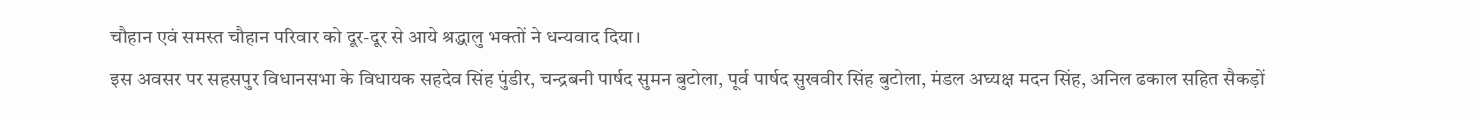चौहान एवं समस्त चौहान परिवार को दूर-दूर से आये श्रद्धालु भक्तों ने धन्यवाद दिया।
इस अवसर पर सहसपुर विधानसभा के विधायक सहदेव सिंह पुंडीर, चन्द्रबनी पार्षद सुमन बुटोला, पूर्व पार्षद सुखवीर सिंह बुटोला, मंडल अघ्यक्ष मदन सिंह, अनिल ढकाल सहित सैकड़ों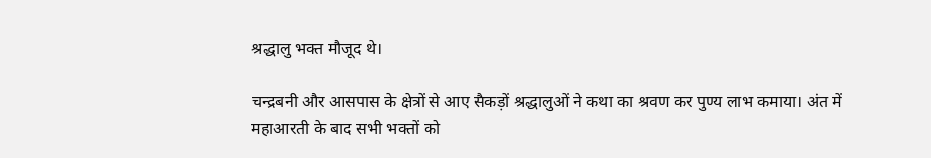श्रद्धालु भक्त मौजूद थे।

चन्द्रबनी और आसपास के क्षेत्रों से आए सैकड़ों श्रद्धालुओं ने कथा का श्रवण कर पुण्य लाभ कमाया। अंत में महाआरती के बाद सभी भक्तों को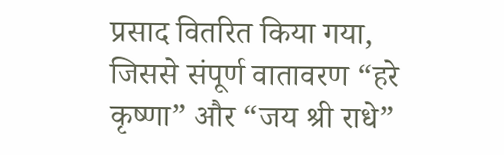प्रसाद वितरित किया गया, जिससे संपूर्ण वातावरण “हरे कृष्णा” और “जय श्री राधे”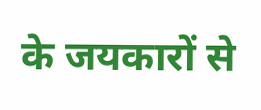के जयकारों से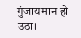गुंजायमान हो उठा।